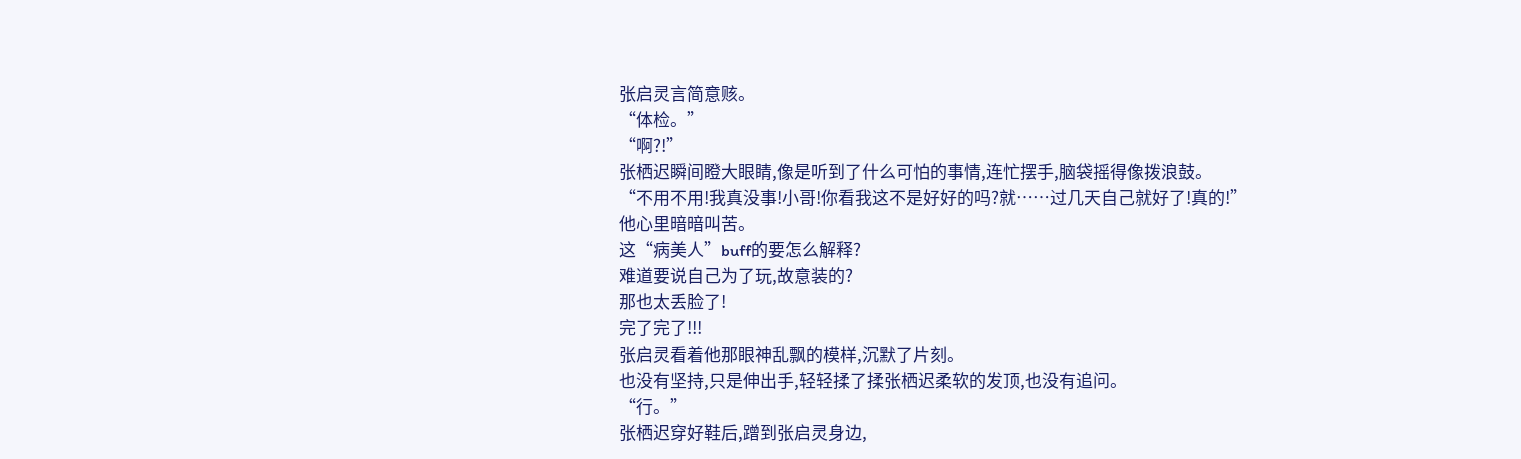张启灵言简意赅。
“体检。”
“啊?!”
张栖迟瞬间瞪大眼睛,像是听到了什么可怕的事情,连忙摆手,脑袋摇得像拨浪鼓。
“不用不用!我真没事!小哥!你看我这不是好好的吗?就……过几天自己就好了!真的!”
他心里暗暗叫苦。
这“病美人”buff的要怎么解释?
难道要说自己为了玩,故意装的?
那也太丢脸了!
完了完了!!!
张启灵看着他那眼神乱飘的模样,沉默了片刻。
也没有坚持,只是伸出手,轻轻揉了揉张栖迟柔软的发顶,也没有追问。
“行。”
张栖迟穿好鞋后,蹭到张启灵身边,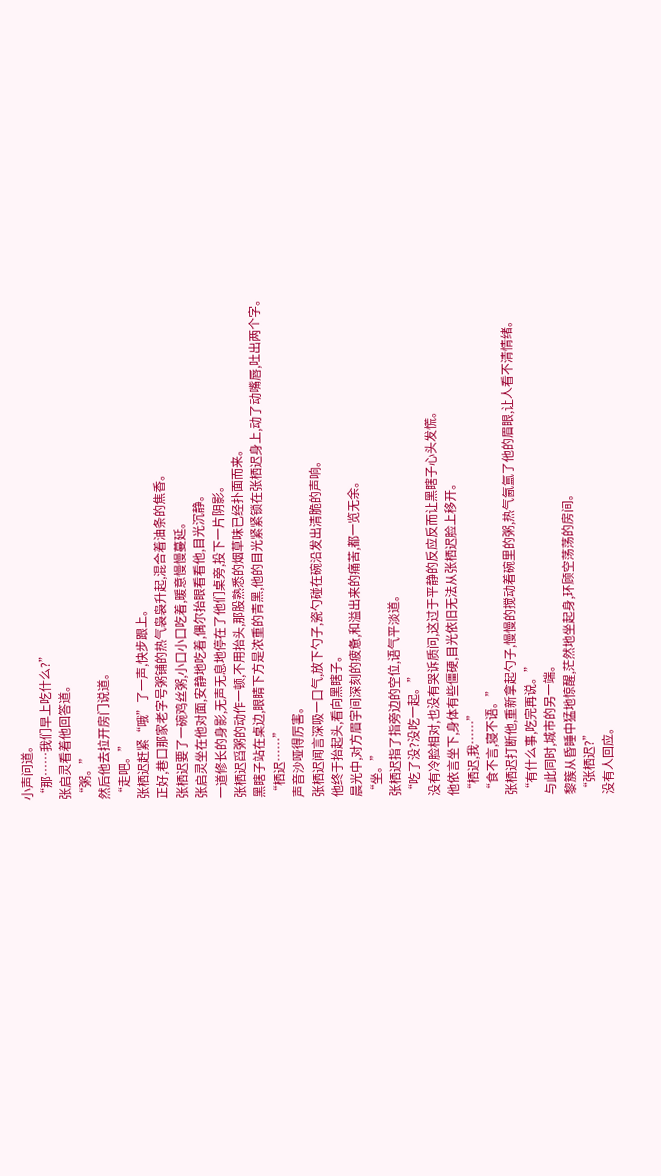小声问道。
“那……我们早上吃什么?”
张启灵看着他回答道。
“粥。”
然后他去拉开房门说道。
“走吧。”
张栖迟赶紧“哦”了一声,快步跟上。
正好,巷口那家老字号粥铺的热气袅袅升起,混合着油条的焦香。
张栖迟要了一碗鸡丝粥,小口小口吃着,暖意慢慢蔓延。
张启灵坐在他对面,安静地吃着,偶尔抬眼看看他,目光沉静。
一道修长的身影,无声无息地停在了他们桌旁,投下一片阴影。
张栖迟舀粥的动作一顿,不用抬头,那股熟悉的烟草味已经扑面而来。
黑瞎子站在桌边,眼睛下方是浓重的青黑,他的目光紧紧锁在张栖迟身上,动了动嘴唇,吐出两个字。
“栖迟……”
声音沙哑得厉害。
张栖迟闻言深吸一口气,放下勺子,瓷勺碰在碗沿发出清脆的声响。
他终于抬起头,看向黑瞎子。
晨光中,对方眉宇间深刻的疲惫,和溢出来的痛苦,都一览无余。
“坐。”
张栖迟指了指旁边的空位,语气平淡道。
“吃了没?没吃一起。”
没有冷脸相对,也没有哭诉质问,这过于平静的反应反而让黑瞎子心头发慌。
他依言坐下,身体有些僵硬,目光依旧无法从张栖迟脸上移开。
“栖迟,我……”
“食不言,寝不语。”
张栖迟打断他,重新拿起勺子,慢慢的搅动着碗里的粥,热气氤氲了他的眉眼,让人看不清情绪。
“有什么事,吃完再说。”
与此同时,城市的另一端。
黎簇从昏睡中猛地惊醒,茫然地坐起身,环顾空荡荡的房间。
“张栖迟?”
没有人回应。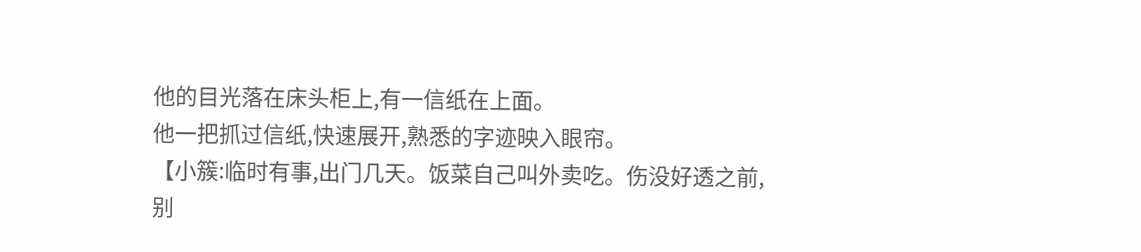他的目光落在床头柜上,有一信纸在上面。
他一把抓过信纸,快速展开,熟悉的字迹映入眼帘。
【小簇:临时有事,出门几天。饭菜自己叫外卖吃。伤没好透之前,别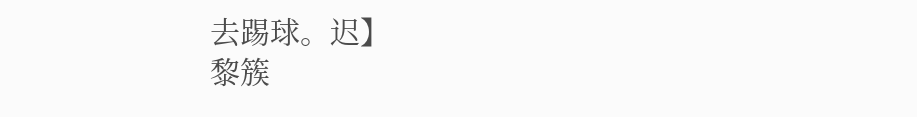去踢球。迟】
黎簇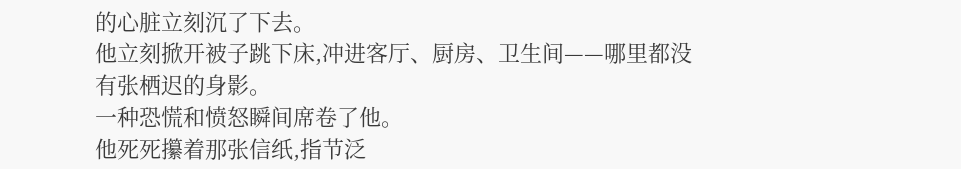的心脏立刻沉了下去。
他立刻掀开被子跳下床,冲进客厅、厨房、卫生间——哪里都没有张栖迟的身影。
一种恐慌和愤怒瞬间席卷了他。
他死死攥着那张信纸,指节泛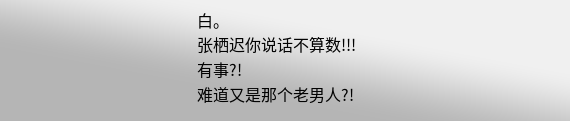白。
张栖迟你说话不算数!!!
有事?!
难道又是那个老男人?!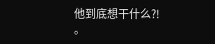他到底想干什么?!
。